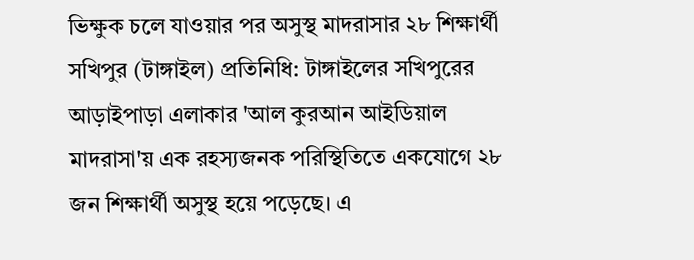ভিক্ষুক চলে যাওয়ার পর অসুস্থ মাদরাসার ২৮ শিক্ষার্থী
সখিপুর (টাঙ্গাইল) প্রতিনিধি: টাঙ্গাইলের সখিপুরের আড়াইপাড়া এলাকার 'আল কুরআন আইডিয়াল মাদরাসা'য় এক রহস্যজনক পরিস্থিতিতে একযোগে ২৮ জন শিক্ষার্থী অসুস্থ হয়ে পড়েছে। এ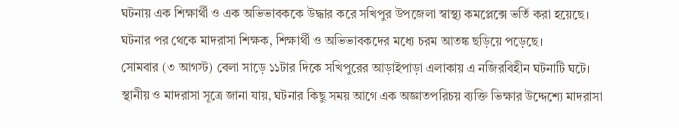ঘটনায় এক শিক্ষার্থী ও এক অভিভাবককে উদ্ধার করে সখিপুর উপজেলা স্বাস্থ্য কমপ্লেক্সে ভর্তি করা হয়েছে। ঘটনার পর থেকে মাদরাসা শিক্ষক, শিক্ষার্থী ও অভিভাবকদের মধ্যে চরম আতঙ্ক ছড়িয়ে পড়েছে।
সোমবার (৩ আগস্ট) বেলা সাড়ে ১১টার দিকে সখিপুরের আড়াইপাড়া এলাকায় এ নজিরবিহীন ঘটনাটি ঘটে।
স্থানীয় ও মাদরাসা সূত্রে জানা যায়, ঘটনার কিছু সময় আগে এক অজ্ঞাতপরিচয় ব্যক্তি ভিক্ষার উদ্দেশ্যে মাদরাসা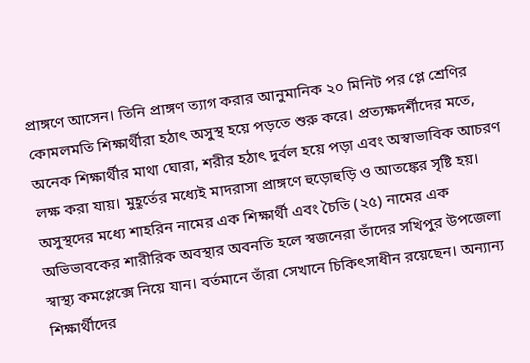প্রাঙ্গণে আসেন। তিনি প্রাঙ্গণ ত্যাগ করার আনুমানিক ২০ মিনিট পর প্লে শ্রেণির কোমলমতি শিক্ষার্থীরা হঠাৎ অসুস্থ হয়ে পড়তে শুরু করে। প্রত্যক্ষদর্শীদের মতে, অনেক শিক্ষার্থীর মাথা ঘোরা, শরীর হঠাৎ দুর্বল হয়ে পড়া এবং অস্বাভাবিক আচরণ লক্ষ করা যায়। মুহূর্তের মধ্যেই মাদরাসা প্রাঙ্গণে হুড়োহুড়ি ও আতঙ্কের সৃষ্টি হয়।
অসুস্থদের মধ্যে শাহরিন নামের এক শিক্ষার্থী এবং চৈতি (২৫) নামের এক অভিভাবকের শারীরিক অবস্থার অবনতি হলে স্বজনেরা তাঁদের সখিপুর উপজেলা স্বাস্থ্য কমপ্লেক্সে নিয়ে যান। বর্তমানে তাঁরা সেখানে চিকিৎসাধীন রয়েছেন। অন্যান্য শিক্ষার্থীদের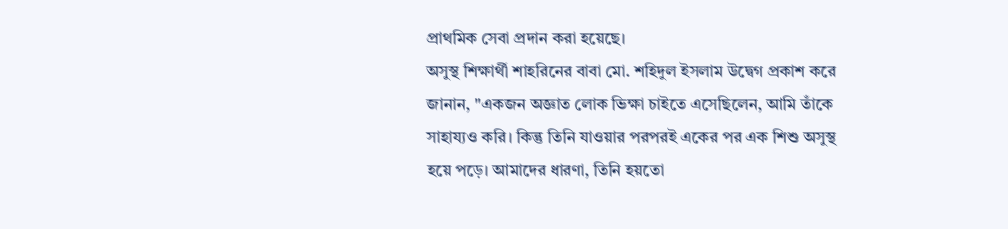প্রাথমিক সেবা প্রদান করা হয়েছে।
অসুস্থ শিক্ষার্থী শাহরিনের বাবা মো. শহিদুল ইসলাম উদ্বেগ প্রকাশ করে জানান, "একজন অজ্ঞাত লোক ভিক্ষা চাইতে এসেছিলেন, আমি তাঁকে সাহায্যও করি। কিন্তু তিনি যাওয়ার পরপরই একের পর এক শিশু অসুস্থ হয়ে পড়ে। আমাদের ধারণা, তিনি হয়তো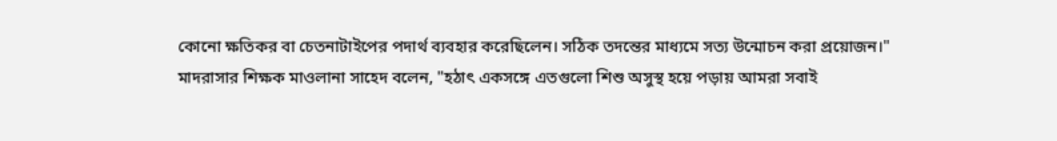কোনো ক্ষতিকর বা চেতনাটাইপের পদার্থ ব্যবহার করেছিলেন। সঠিক তদন্তের মাধ্যমে সত্য উন্মোচন করা প্রয়োজন।"
মাদরাসার শিক্ষক মাওলানা সাহেদ বলেন, "হঠাৎ একসঙ্গে এতগুলো শিশু অসুস্থ হয়ে পড়ায় আমরা সবাই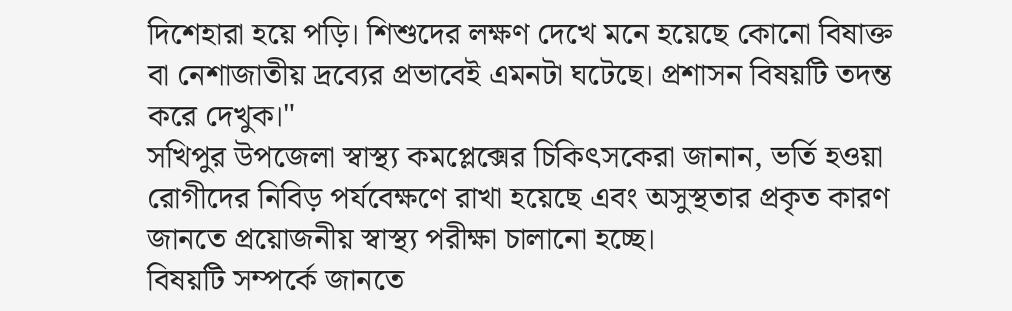দিশেহারা হয়ে পড়ি। শিশুদের লক্ষণ দেখে মনে হয়েছে কোনো বিষাক্ত বা নেশাজাতীয় দ্রব্যের প্রভাবেই এমনটা ঘটেছে। প্রশাসন বিষয়টি তদন্ত করে দেখুক।"
সখিপুর উপজেলা স্বাস্থ্য কমপ্লেক্সের চিকিৎসকেরা জানান, ভর্তি হওয়া রোগীদের নিবিড় পর্যবেক্ষণে রাখা হয়েছে এবং অসুস্থতার প্রকৃত কারণ জানতে প্রয়োজনীয় স্বাস্থ্য পরীক্ষা চালানো হচ্ছে।
বিষয়টি সম্পর্কে জানতে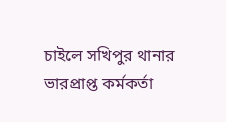চাইলে সখিপুর থানার ভারপ্রাপ্ত কর্মকর্তা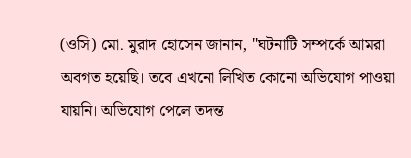(ওসি) মো. মুরাদ হোসেন জানান, "ঘটনাটি সম্পর্কে আমরা অবগত হয়েছি। তবে এখনো লিখিত কোনো অভিযোগ পাওয়া যায়নি। অভিযোগ পেলে তদন্ত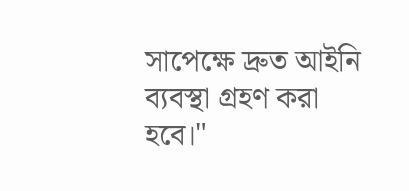সাপেক্ষে দ্রুত আইনি ব্যবস্থা গ্রহণ করা হবে।"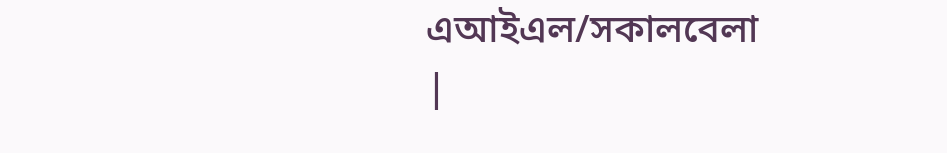এআইএল/সকালবেলা
|